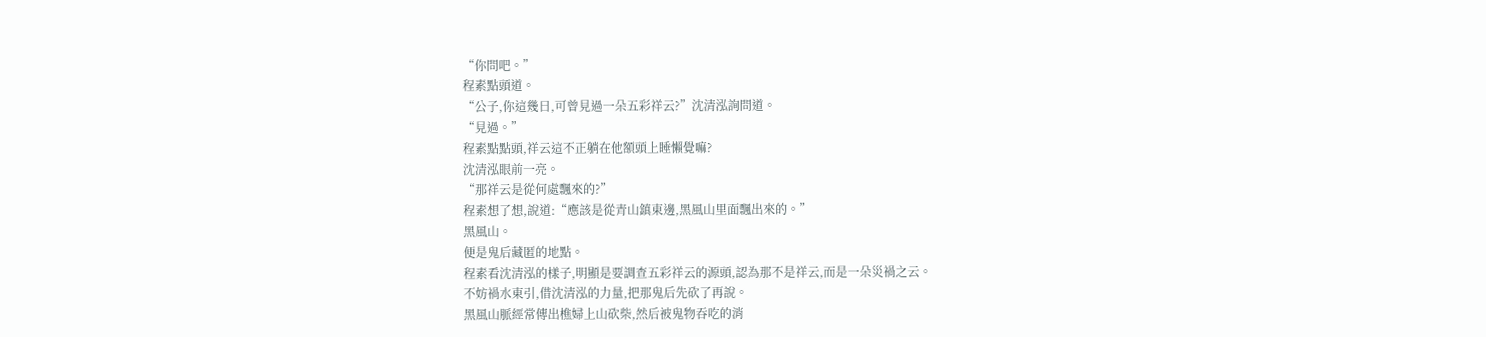“你問吧。”
程素點頭道。
“公子,你這幾日,可曾見過一朵五彩祥云?”沈清泓詢問道。
“見過。”
程素點點頭,祥云這不正躺在他額頭上睡懶覺嘛?
沈清泓眼前一亮。
“那祥云是從何處飄來的?”
程素想了想,說道:“應該是從青山鎮東邊,黑風山里面飄出來的。”
黑風山。
便是鬼后藏匿的地點。
程素看沈清泓的樣子,明顯是要調查五彩祥云的源頭,認為那不是祥云,而是一朵災禍之云。
不妨禍水東引,借沈清泓的力量,把那鬼后先砍了再說。
黑風山脈經常傳出樵婦上山砍柴,然后被鬼物吞吃的消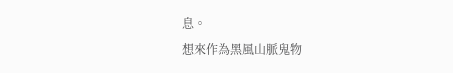息。
想來作為黑風山脈鬼物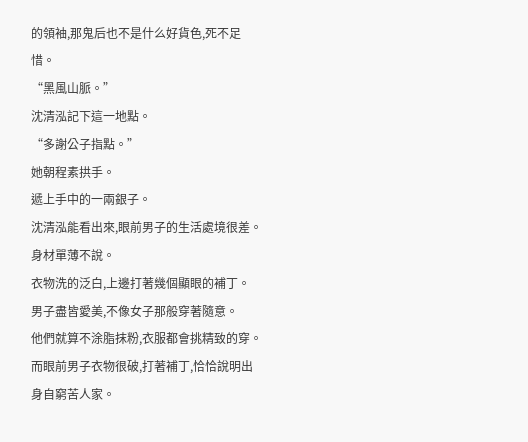的領袖,那鬼后也不是什么好貨色,死不足惜。
“黑風山脈。”
沈清泓記下這一地點。
“多謝公子指點。”
她朝程素拱手。
遞上手中的一兩銀子。
沈清泓能看出來,眼前男子的生活處境很差。
身材單薄不說。
衣物洗的泛白,上邊打著幾個顯眼的補丁。
男子盡皆愛美,不像女子那般穿著隨意。
他們就算不涂脂抹粉,衣服都會挑精致的穿。
而眼前男子衣物很破,打著補丁,恰恰說明出身自窮苦人家。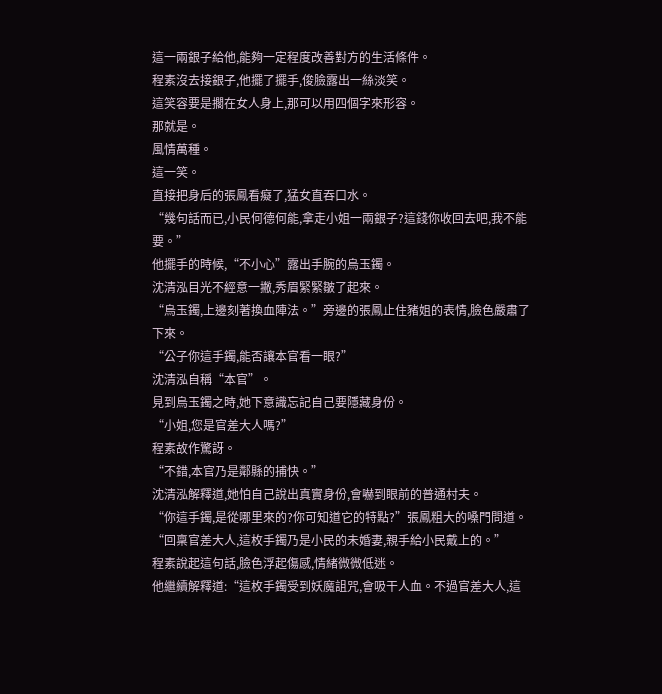這一兩銀子給他,能夠一定程度改善對方的生活條件。
程素沒去接銀子,他擺了擺手,俊臉露出一絲淡笑。
這笑容要是擱在女人身上,那可以用四個字來形容。
那就是。
風情萬種。
這一笑。
直接把身后的張鳳看癡了,猛女直吞口水。
“幾句話而已,小民何德何能,拿走小姐一兩銀子?這錢你收回去吧,我不能要。”
他擺手的時候,“不小心”露出手腕的烏玉鐲。
沈清泓目光不經意一撇,秀眉緊緊皺了起來。
“烏玉鐲,上邊刻著換血陣法。”旁邊的張鳳止住豬姐的表情,臉色嚴肅了下來。
“公子你這手鐲,能否讓本官看一眼?”
沈清泓自稱“本官”。
見到烏玉鐲之時,她下意識忘記自己要隱藏身份。
“小姐,您是官差大人嗎?”
程素故作驚訝。
“不錯,本官乃是鄰縣的捕快。”
沈清泓解釋道,她怕自己說出真實身份,會嚇到眼前的普通村夫。
“你這手鐲,是從哪里來的?你可知道它的特點?”張鳳粗大的嗓門問道。
“回稟官差大人,這枚手鐲乃是小民的未婚妻,親手給小民戴上的。”
程素說起這句話,臉色浮起傷感,情緒微微低迷。
他繼續解釋道:“這枚手鐲受到妖魔詛咒,會吸干人血。不過官差大人,這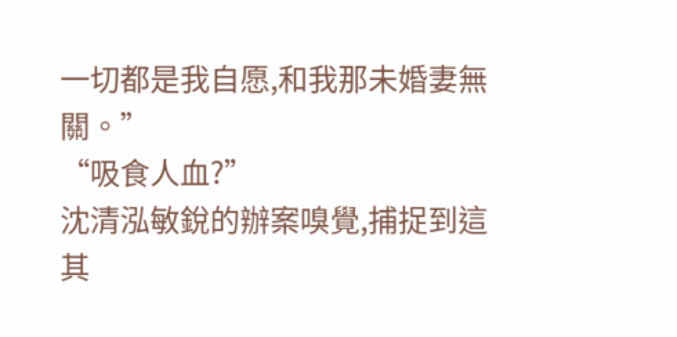一切都是我自愿,和我那未婚妻無關。”
“吸食人血?”
沈清泓敏銳的辦案嗅覺,捕捉到這其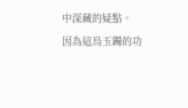中深藏的疑點。
因為這烏玉鐲的功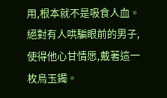用,根本就不是吸食人血。
絕對有人哄騙眼前的男子,使得他心甘情愿,戴著這一枚烏玉鐲。